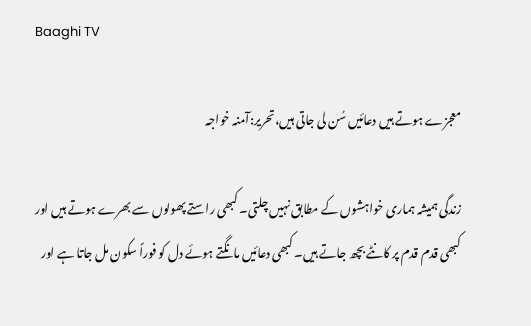Baaghi TV

معجزے ہوتے ہیں دعائیں سُن لی جاتی ہیں،تحریر:آمنہ خواجہ

زندگی ہمیشہ ہماری خواہشوں کے مطابق نہیں چلتی۔ کبھی راستے پھولوں سے بھرے ہوتے ہیں اور کبھی قدم قدم پر کانٹے بچھ جاتے ہیں۔ کبھی دعائیں مانگتے ہوئے دل کو فوراً سکون مل جاتا ہے اور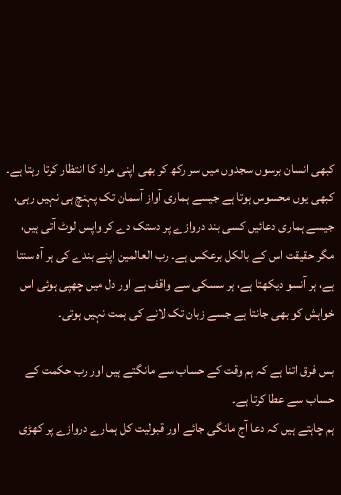کبھی انسان برسوں سجدوں میں سر رکھ کر بھی اپنی مراد کا انتظار کرتا رہتا ہے۔ کبھی یوں محسوس ہوتا ہے جیسے ہماری آواز آسمان تک پہنچ ہی نہیں رہی، جیسے ہماری دعائیں کسی بند دروازے پر دستک دے کر واپس لوٹ آتی ہیں، مگر حقیقت اس کے بالکل برعکس ہے۔ رب العالمین اپنے بندے کی ہر آہ سنتا ہے، ہر آنسو دیکھتا ہے، ہر سسکی سے واقف ہے اور دل میں چھپی ہوئی اس خواہش کو بھی جانتا ہے جسے زبان تک لانے کی ہمت نہیں ہوتی۔

بس فرق اتنا ہے کہ ہم وقت کے حساب سے مانگتے ہیں اور رب حکمت کے حساب سے عطا کرتا ہے۔
ہم چاہتے ہیں کہ دعا آج مانگی جائے اور قبولیت کل ہمارے دروازے پر کھڑی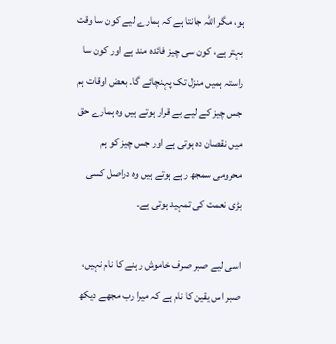ہو، مگر اللہ جانتا ہے کہ ہمارے لیے کون سا وقت بہتر ہے، کون سی چیز فائدہ مند ہے اور کون سا راستہ ہمیں منزل تک پہنچائے گا۔ بعض اوقات ہم جس چیز کے لیے بے قرار ہوتے ہیں وہ ہمارے حق میں نقصان دہ ہوتی ہے اور جس چیز کو ہم محرومی سمجھ رہے ہوتے ہیں وہ دراصل کسی بڑی نعمت کی تمہید ہوتی ہے۔

اسی لیے صبر صرف خاموش رہنے کا نام نہیں، صبر اس یقین کا نام ہے کہ میرا رب مجھے دیکھ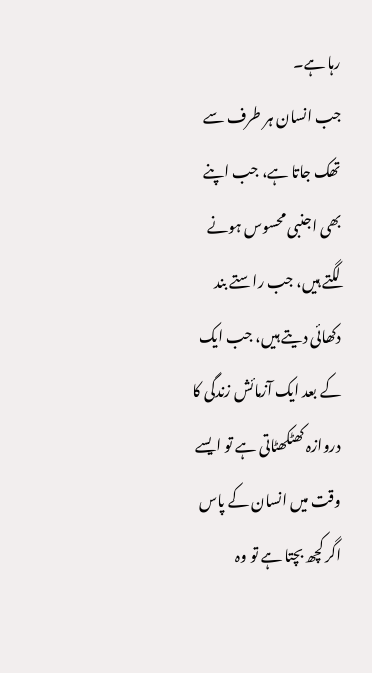رہا ہے۔
جب انسان ہر طرف سے تھک جاتا ہے، جب اپنے بھی اجنبی محسوس ہونے لگتے ہیں، جب راستے بند دکھائی دیتے ہیں، جب ایک کے بعد ایک آزمائش زندگی کا دروازہ کھٹکھٹاتی ہے تو ایسے وقت میں انسان کے پاس اگر کچھ بچتا ہے تو وہ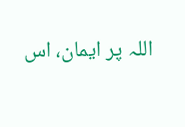اللہ پر ایمان، اس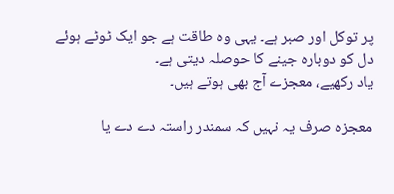پر توکل اور صبر ہے۔ یہی وہ طاقت ہے جو ایک ٹوٹے ہوئے دل کو دوبارہ جینے کا حوصلہ دیتی ہے۔
یاد رکھیے، معجزے آج بھی ہوتے ہیں۔

معجزہ صرف یہ نہیں کہ سمندر راستہ دے دے یا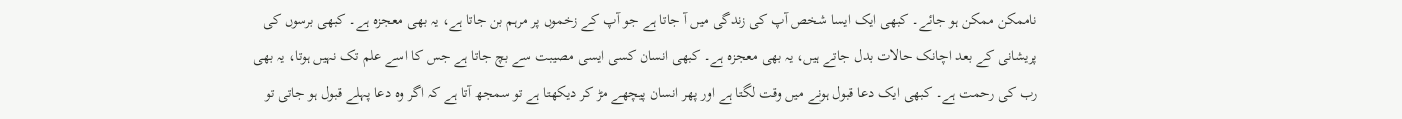ناممکن ممکن ہو جائے۔ کبھی ایک ایسا شخص آپ کی زندگی میں آ جاتا ہے جو آپ کے زخموں پر مرہم بن جاتا ہے، یہ بھی معجزہ ہے۔ کبھی برسوں کی پریشانی کے بعد اچانک حالات بدل جاتے ہیں، یہ بھی معجزہ ہے۔ کبھی انسان کسی ایسی مصیبت سے بچ جاتا ہے جس کا اسے علم تک نہیں ہوتا، یہ بھی رب کی رحمت ہے۔ کبھی ایک دعا قبول ہونے میں وقت لگتا ہے اور پھر انسان پیچھے مڑ کر دیکھتا ہے تو سمجھ آتا ہے کہ اگر وہ دعا پہلے قبول ہو جاتی تو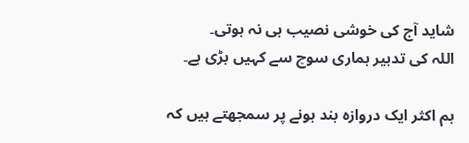شاید آج کی خوشی نصیب ہی نہ ہوتی۔
اللہ کی تدبیر ہماری سوچ سے کہیں بڑی ہے۔

ہم اکثر ایک دروازہ بند ہونے پر سمجھتے ہیں کہ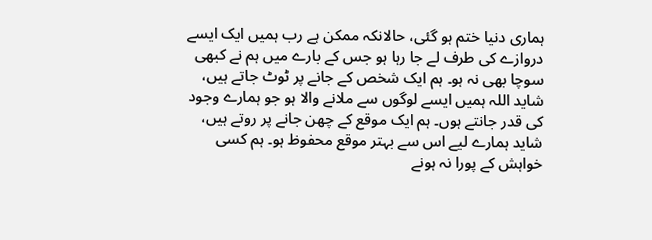ہماری دنیا ختم ہو گئی، حالانکہ ممکن ہے رب ہمیں ایک ایسے دروازے کی طرف لے جا رہا ہو جس کے بارے میں ہم نے کبھی سوچا بھی نہ ہو۔ ہم ایک شخص کے جانے پر ٹوٹ جاتے ہیں، شاید اللہ ہمیں ایسے لوگوں سے ملانے والا ہو جو ہمارے وجود کی قدر جانتے ہوں۔ ہم ایک موقع کے چھن جانے پر روتے ہیں، شاید ہمارے لیے اس سے بہتر موقع محفوظ ہو۔ ہم کسی خواہش کے پورا نہ ہونے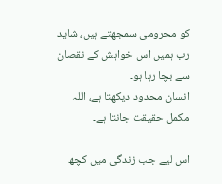کو محرومی سمجھتے ہیں، شاید رب ہمیں اس خواہش کے نقصان سے بچا رہا ہو۔
انسان محدود دیکھتا ہے، اللہ مکمل حقیقت جانتا ہے۔

اس لیے جب زندگی میں کچھ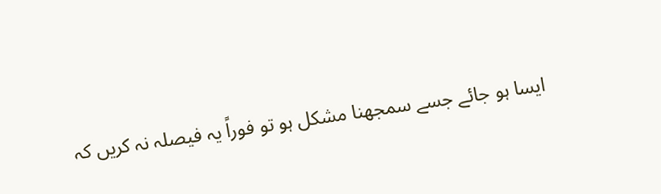ایسا ہو جائے جسے سمجھنا مشکل ہو تو فوراً یہ فیصلہ نہ کریں کہ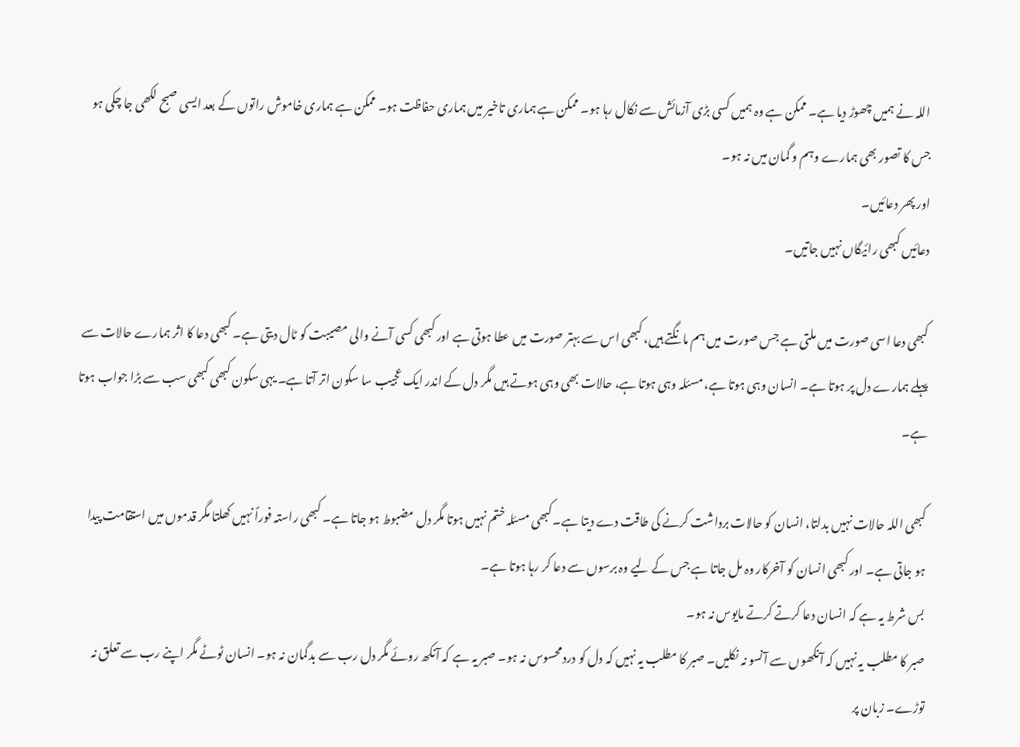اللہ نے ہمیں چھوڑ دیا ہے۔ ممکن ہے وہ ہمیں کسی بڑی آزمائش سے نکال رہا ہو۔ ممکن ہے ہماری تاخیر میں ہماری حفاظت ہو۔ ممکن ہے ہماری خاموش راتوں کے بعد ایسی صبح لکھی جا چکی ہو جس کا تصور بھی ہمارے وہم و گمان میں نہ ہو۔
اور پھر دعائیں۔
دعائیں کبھی رائیگاں نہیں جاتیں۔

کبھی دعا اسی صورت میں ملتی ہے جس صورت میں ہم مانگتے ہیں، کبھی اس سے بہتر صورت میں عطا ہوتی ہے اور کبھی کسی آنے والی مصیبت کو ٹال دیتی ہے۔ کبھی دعا کا اثر ہمارے حالات سے پہلے ہمارے دل پر ہوتا ہے۔ انسان وہی ہوتا ہے، مسئلہ وہی ہوتا ہے، حالات بھی وہی ہوتے ہیں مگر دل کے اندر ایک عجیب سا سکون اتر آتا ہے۔ یہی سکون کبھی کبھی سب سے بڑا جواب ہوتا ہے۔

کبھی اللہ حالات نہیں بدلتا، انسان کو حالات برداشت کرنے کی طاقت دے دیتا ہے۔ کبھی مسئلہ ختم نہیں ہوتا مگر دل مضبوط ہو جاتا ہے۔ کبھی راستہ فوراً نہیں کھلتا مگر قدموں میں استقامت پیدا ہو جاتی ہے۔ اور کبھی انسان کو آخرکار وہ مل جاتا ہے جس کے لیے وہ برسوں سے دعا کر رہا ہوتا ہے۔
بس شرط یہ ہے کہ انسان دعا کرتے کرتے مایوس نہ ہو۔
صبر کا مطلب یہ نہیں کہ آنکھوں سے آنسو نہ نکلیں۔ صبر کا مطلب یہ نہیں کہ دل کو درد محسوس نہ ہو۔ صبر یہ ہے کہ آنکھ روئے مگر دل رب سے بدگمان نہ ہو۔ انسان ٹوٹے مگر اپنے رب سے تعلق نہ توڑے۔ زبان پر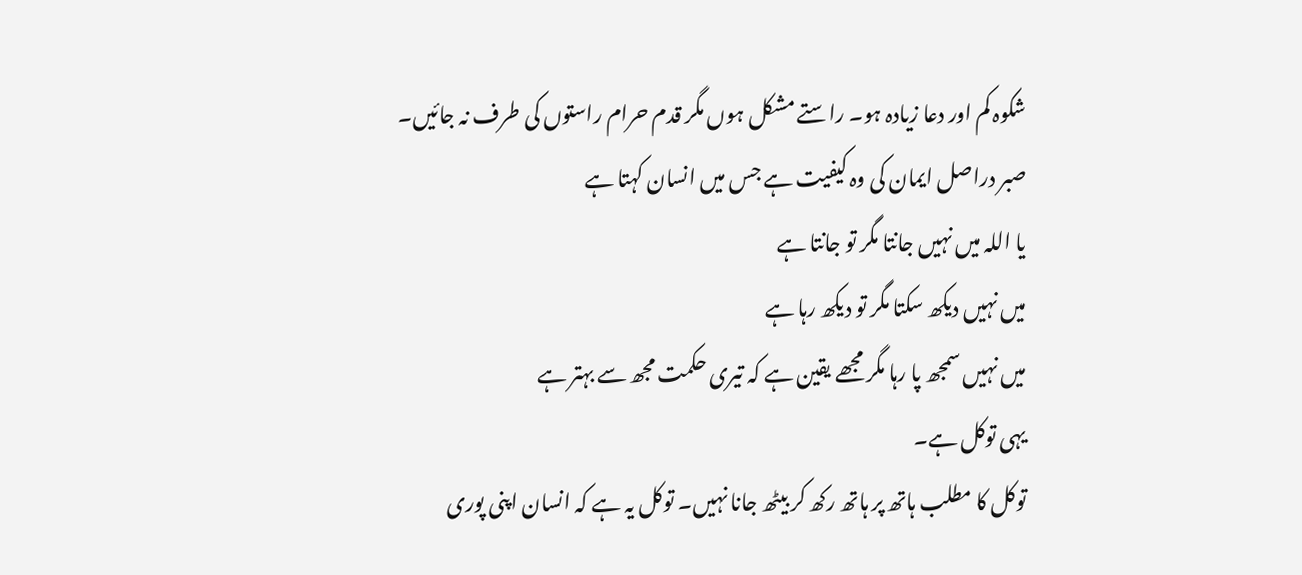شکوہ کم اور دعا زیادہ ہو۔ راستے مشکل ہوں مگر قدم حرام راستوں کی طرف نہ جائیں۔
صبر دراصل ایمان کی وہ کیفیت ہے جس میں انسان کہتا ہے
یا اللہ میں نہیں جانتا مگر تو جانتا ہے
میں نہیں دیکھ سکتا مگر تو دیکھ رہا ہے
میں نہیں سمجھ پا رہا مگر مجھے یقین ہے کہ تیری حکمت مجھ سے بہتر ہے
یہی توکل ہے۔
توکل کا مطلب ہاتھ پر ہاتھ رکھ کر بیٹھ جانا نہیں۔ توکل یہ ہے کہ انسان اپنی پوری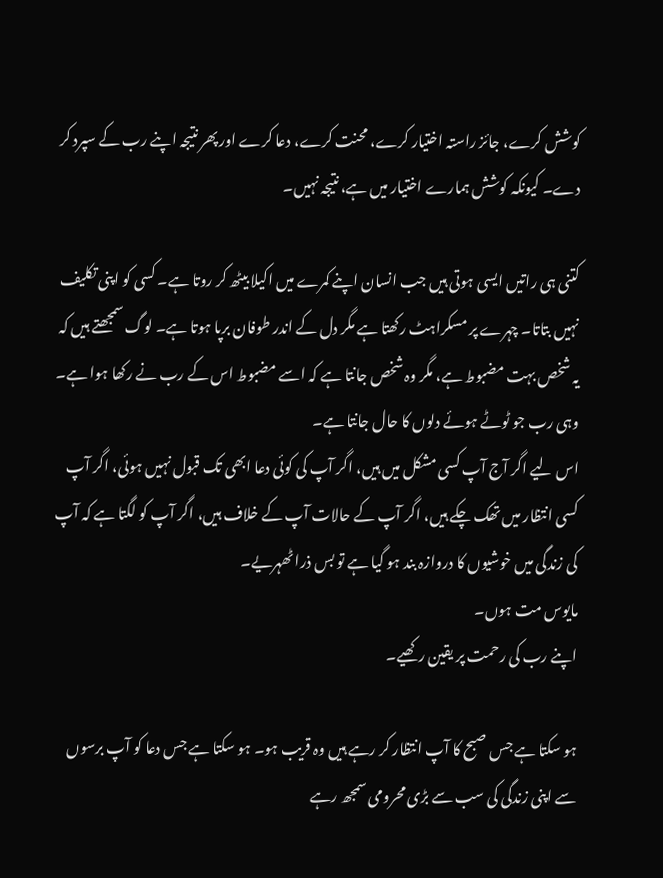کوشش کرے، جائز راستہ اختیار کرے، محنت کرے، دعا کرے اور پھر نتیجہ اپنے رب کے سپرد کر دے۔ کیونکہ کوشش ہمارے اختیار میں ہے، نتیجہ نہیں۔

کتنی ہی راتیں ایسی ہوتی ہیں جب انسان اپنے کمرے میں اکیلا بیٹھ کر روتا ہے۔ کسی کو اپنی تکلیف نہیں بتاتا۔ چہرے پر مسکراہٹ رکھتا ہے مگر دل کے اندر طوفان برپا ہوتا ہے۔ لوگ سمجھتے ہیں کہ یہ شخص بہت مضبوط ہے، مگر وہ شخص جانتا ہے کہ اسے مضبوط اس کے رب نے رکھا ہوا ہے۔
وہی رب جو ٹوٹے ہوئے دلوں کا حال جانتا ہے۔
اس لیے اگر آج آپ کسی مشکل میں ہیں، اگر آپ کی کوئی دعا ابھی تک قبول نہیں ہوئی، اگر آپ کسی انتظار میں تھک چکے ہیں، اگر آپ کے حالات آپ کے خلاف ہیں، اگر آپ کو لگتا ہے کہ آپ کی زندگی میں خوشیوں کا دروازہ بند ہو گیا ہے تو بس ذرا ٹھہریے۔
مایوس مت ہوں۔
اپنے رب کی رحمت پر یقین رکھیے۔

ہو سکتا ہے جس صبح کا آپ انتظار کر رہے ہیں وہ قریب ہو۔ ہو سکتا ہے جس دعا کو آپ برسوں سے اپنی زندگی کی سب سے بڑی محرومی سمجھ رہے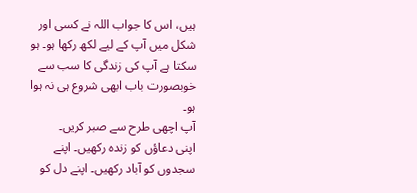ہیں، اس کا جواب اللہ نے کسی اور شکل میں آپ کے لیے لکھ رکھا ہو۔ ہو سکتا ہے آپ کی زندگی کا سب سے خوبصورت باب ابھی شروع ہی نہ ہوا ہو۔
آپ اچھی طرح سے صبر کریں۔
اپنی دعاؤں کو زندہ رکھیں۔ اپنے سجدوں کو آباد رکھیں۔ اپنے دل کو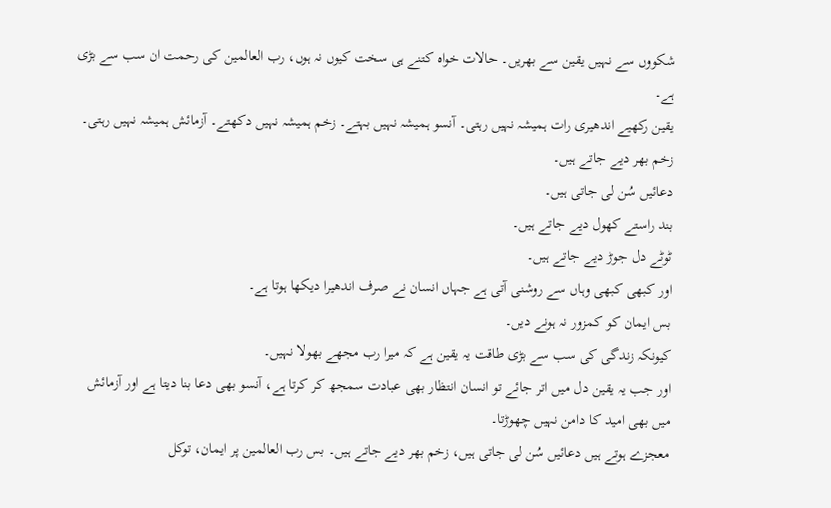شکووں سے نہیں یقین سے بھریں۔ حالات خواہ کتنے ہی سخت کیوں نہ ہوں، رب العالمین کی رحمت ان سب سے بڑی ہے۔
یقین رکھیے اندھیری رات ہمیشہ نہیں رہتی۔ آنسو ہمیشہ نہیں بہتے۔ زخم ہمیشہ نہیں دکھتے۔ آزمائش ہمیشہ نہیں رہتی۔
زخم بھر دیے جاتے ہیں۔
دعائیں سُن لی جاتی ہیں۔
بند راستے کھول دیے جاتے ہیں۔
ٹوٹے دل جوڑ دیے جاتے ہیں۔
اور کبھی کبھی وہاں سے روشنی آتی ہے جہاں انسان نے صرف اندھیرا دیکھا ہوتا ہے۔
بس ایمان کو کمزور نہ ہونے دیں۔
کیونکہ زندگی کی سب سے بڑی طاقت یہ یقین ہے کہ میرا رب مجھے بھولا نہیں۔
اور جب یہ یقین دل میں اتر جائے تو انسان انتظار بھی عبادت سمجھ کر کرتا ہے، آنسو بھی دعا بنا دیتا ہے اور آزمائش میں بھی امید کا دامن نہیں چھوڑتا۔
معجزے ہوتے ہیں دعائیں سُن لی جاتی ہیں، زخم بھر دیے جاتے ہیں۔ بس رب العالمین پر ایمان، توکل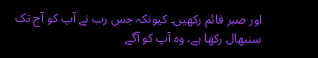اور صبر قائم رکھیں۔ کیونکہ جس رب نے آپ کو آج تک سنبھال رکھا ہے، وہ آپ کو آگے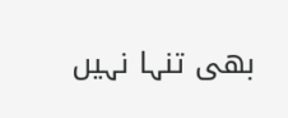بھی تنہا نہیں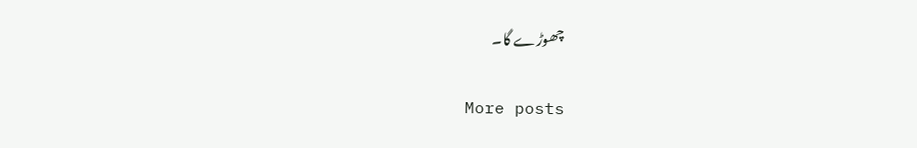چھوڑے گا۔

More posts